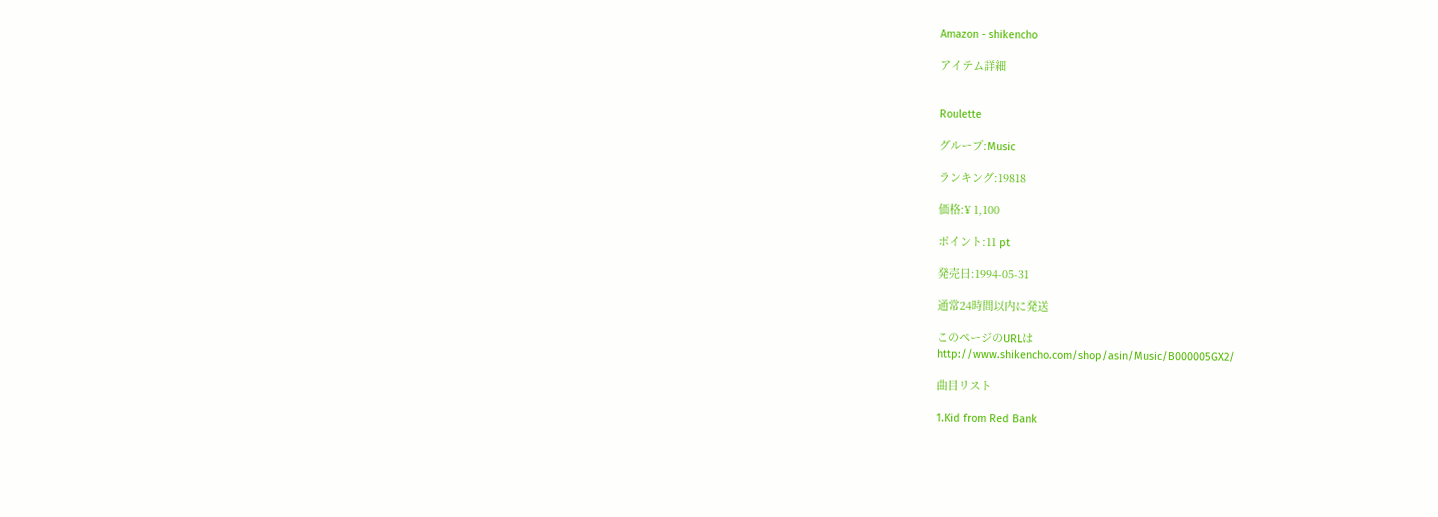Amazon - shikencho

アイテム詳細


Roulette

グループ:Music

ランキング:19818

価格:¥ 1,100

ポイント:11 pt

発売日:1994-05-31

通常24時間以内に発送

このページのURLは
http://www.shikencho.com/shop/asin/Music/B000005GX2/

曲目リスト

1.Kid from Red Bank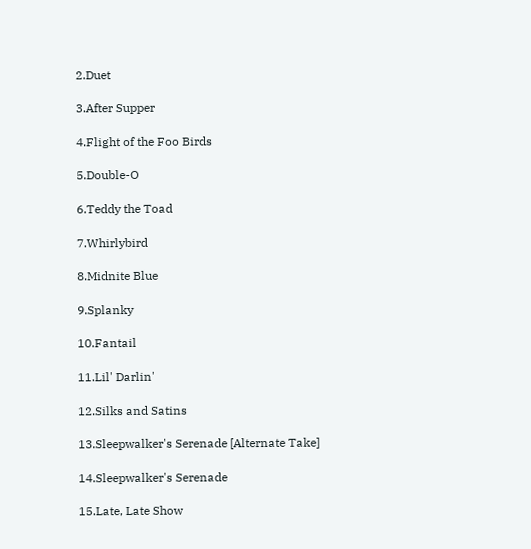2.Duet

3.After Supper

4.Flight of the Foo Birds

5.Double-O

6.Teddy the Toad

7.Whirlybird

8.Midnite Blue

9.Splanky

10.Fantail

11.Lil' Darlin'

12.Silks and Satins

13.Sleepwalker's Serenade [Alternate Take]

14.Sleepwalker's Serenade

15.Late, Late Show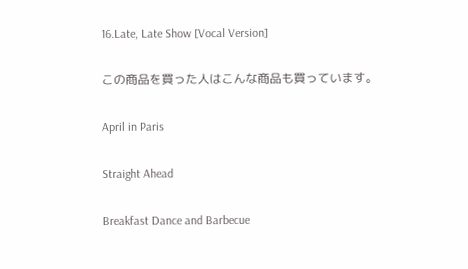16.Late, Late Show [Vocal Version]

この商品を買った人はこんな商品も買っています。

April in Paris

Straight Ahead

Breakfast Dance and Barbecue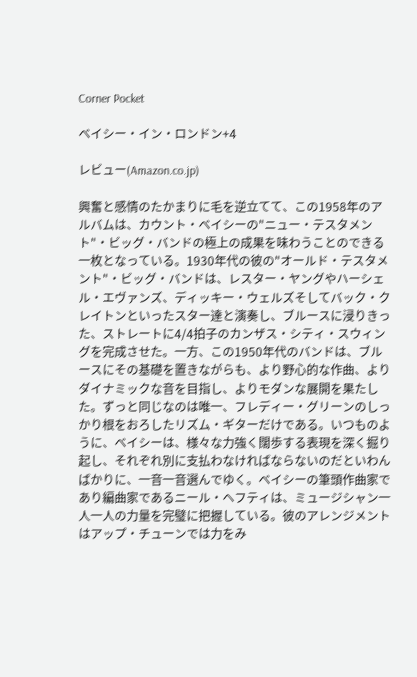Corner Pocket

ベイシー・イン・ロンドン+4

レビュー(Amazon.co.jp)

興奮と感情のたかまりに毛を逆立てて、この1958年のアルバムは、カウント・ベイシーの"ニュー・テスタメント"・ビッグ・バンドの極上の成果を味わうことのできる一枚となっている。1930年代の彼の"オールド・テスタメント"・ビッグ・バンドは、レスター・ヤングやハーシェル・エヴァンズ、ディッキー・ウェルズそしてバック・クレイトンといったスター達と演奏し、ブルースに浸りきった、ストレートに4/4拍子のカンザス・シティ・スウィングを完成させた。一方、この1950年代のバンドは、ブルースにその基礎を置きながらも、より野心的な作曲、よりダイナミックな音を目指し、よりモダンな展開を果たした。ずっと同じなのは唯一、フレディー・グリーンのしっかり根をおろしたリズム・ギターだけである。いつものように、ベイシーは、様々な力強く闊歩する表現を深く掘り起し、それぞれ別に支払わなければならないのだといわんばかりに、一音一音選んでゆく。ベイシーの筆頭作曲家であり編曲家であるニール・ヘフティは、ミュージシャン一人一人の力量を完璧に把握している。彼のアレンジメントはアップ・チューンでは力をみ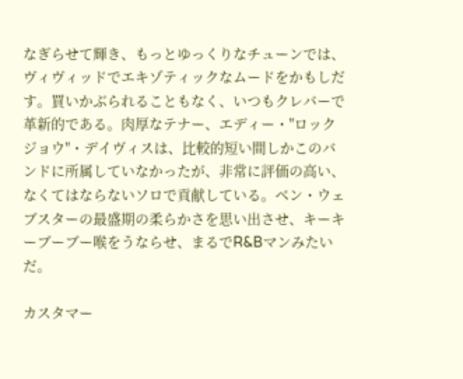なぎらせて輝き、もっとゆっくりなチューンでは、ヴィヴィッドでエキゾティックなムードをかもしだす。買いかぶられることもなく、いつもクレバーで革新的である。肉厚なテナー、エディー・"ロックジョウ"・デイヴィスは、比較的短い間しかこのバンドに所属していなかったが、非常に評価の高い、なくてはならないソロで貢献している。ベン・ウェブスターの最盛期の柔らかさを思い出させ、キーキーブーブー喉をうならせ、まるでR&Bマンみたいだ。

カスタマー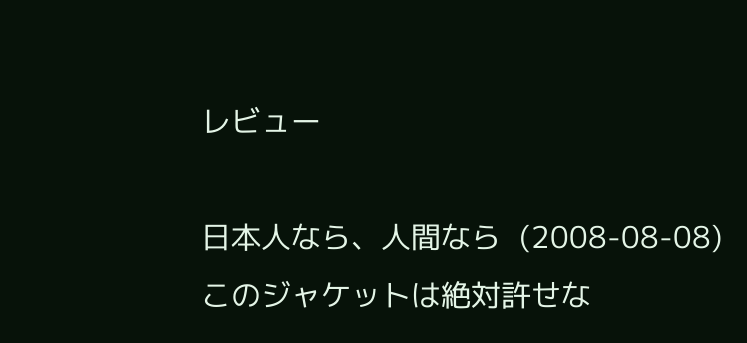レビュー

日本人なら、人間なら  (2008-08-08)
このジャケットは絶対許せな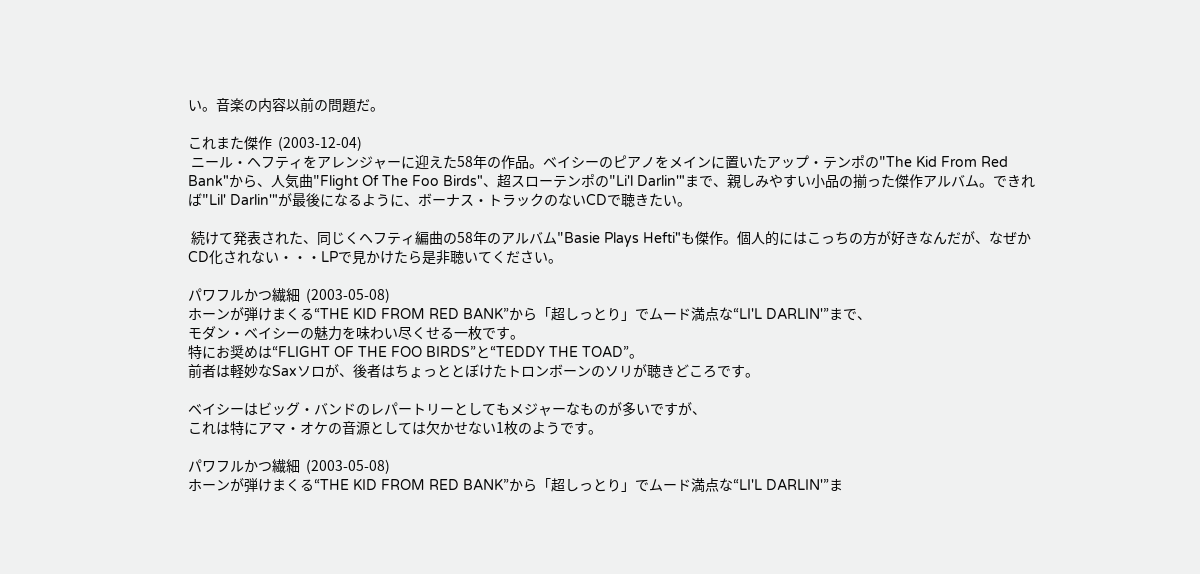い。音楽の内容以前の問題だ。

これまた傑作  (2003-12-04)
 ニール・ヘフティをアレンジャーに迎えた58年の作品。ベイシーのピアノをメインに置いたアップ・テンポの"The Kid From Red Bank"から、人気曲"Flight Of The Foo Birds"、超スローテンポの"Li'l Darlin'"まで、親しみやすい小品の揃った傑作アルバム。できれば"Lil' Darlin'"が最後になるように、ボーナス・トラックのないCDで聴きたい。

 続けて発表された、同じくヘフティ編曲の58年のアルバム"Basie Plays Hefti"も傑作。個人的にはこっちの方が好きなんだが、なぜかCD化されない・・・LPで見かけたら是非聴いてください。

パワフルかつ繊細  (2003-05-08)
ホーンが弾けまくる“THE KID FROM RED BANK”から「超しっとり」でムード満点な“LI'L DARLIN'”まで、
モダン・ベイシーの魅力を味わい尽くせる一枚です。
特にお奨めは“FLIGHT OF THE FOO BIRDS”と“TEDDY THE TOAD”。
前者は軽妙なSaxソロが、後者はちょっととぼけたトロンボーンのソリが聴きどころです。

ベイシーはビッグ・バンドのレパートリーとしてもメジャーなものが多いですが、
これは特にアマ・オケの音源としては欠かせない1枚のようです。

パワフルかつ繊細  (2003-05-08)
ホーンが弾けまくる“THE KID FROM RED BANK”から「超しっとり」でムード満点な“LI'L DARLIN'”ま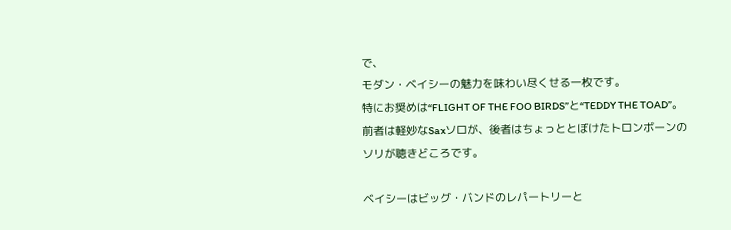で、
モダン・ベイシーの魅力を味わい尽くせる一枚です。
特にお奨めは“FLIGHT OF THE FOO BIRDS”と“TEDDY THE TOAD”。
前者は軽妙なSaxソロが、後者はちょっととぼけたトロンボーンのソリが聴きどころです。

ベイシーはビッグ・バンドのレパートリーと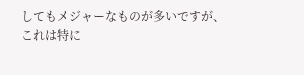してもメジャーなものが多いですが、
これは特に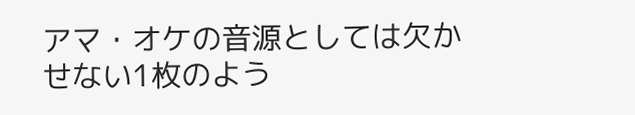アマ・オケの音源としては欠かせない1枚のよう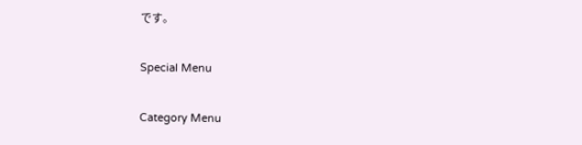です。

Special Menu

Category Menu